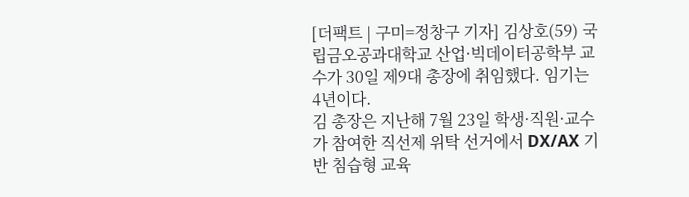[더팩트 | 구미=정창구 기자] 김상호(59) 국립금오공과대학교 산업·빅데이터공학부 교수가 30일 제9대 총장에 취임했다. 임기는 4년이다.
김 총장은 지난해 7월 23일 학생·직원·교수가 참여한 직선제 위탁 선거에서 DX/AX 기반 침습형 교육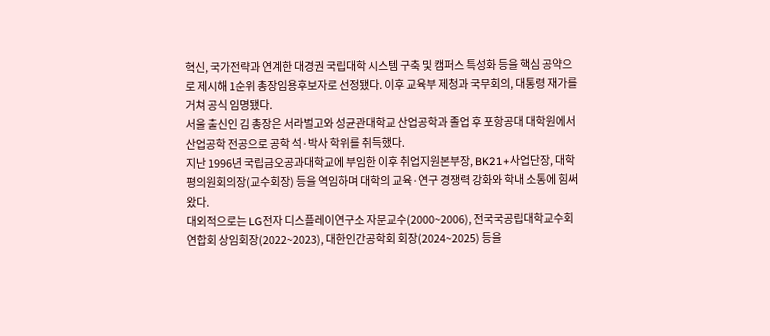혁신, 국가전략과 연계한 대경권 국립대학 시스템 구축 및 캠퍼스 특성화 등을 핵심 공약으로 제시해 1순위 총장임용후보자로 선정됐다. 이후 교육부 제청과 국무회의, 대통령 재가를 거쳐 공식 임명됐다.
서울 출신인 김 총장은 서라벌고와 성균관대학교 산업공학과 졸업 후 포항공대 대학원에서 산업공학 전공으로 공학 석·박사 학위를 취득했다.
지난 1996년 국립금오공과대학교에 부임한 이후 취업지원본부장, BK21+사업단장, 대학평의원회의장(교수회장) 등을 역임하며 대학의 교육·연구 경쟁력 강화와 학내 소통에 힘써왔다.
대외적으로는 LG전자 디스플레이연구소 자문교수(2000~2006), 전국국공립대학교수회연합회 상임회장(2022~2023), 대한인간공학회 회장(2024~2025) 등을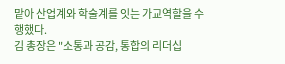맡아 산업계와 학술계를 잇는 가교역할을 수행했다.
김 총장은 "소통과 공감, 통합의 리더십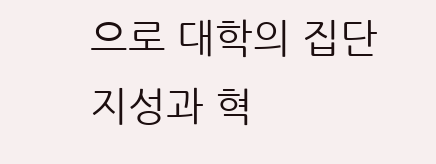으로 대학의 집단 지성과 혁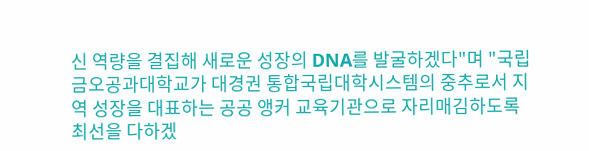신 역량을 결집해 새로운 성장의 DNA를 발굴하겠다"며 "국립금오공과대학교가 대경권 통합국립대학시스템의 중추로서 지역 성장을 대표하는 공공 앵커 교육기관으로 자리매김하도록 최선을 다하겠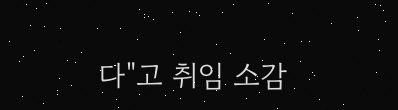다"고 취임 소감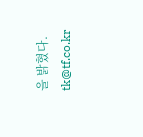을 밝혔다.
tk@tf.co.kr